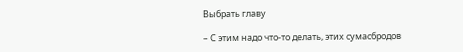Выбрать главу

– С этим надо что-то делать, этих сумасбродов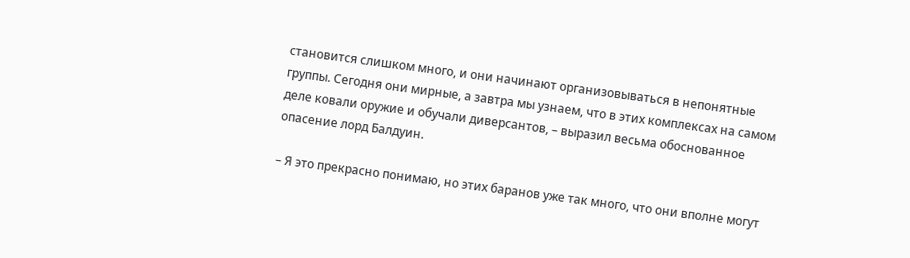становится слишком много, и они начинают организовываться в непонятные группы. Сегодня они мирные, а завтра мы узнаем, что в этих комплексах на самом деле ковали оружие и обучали диверсантов, – выразил весьма обоснованное опасение лорд Балдуин.

– Я это прекрасно понимаю, но этих баранов уже так много, что они вполне могут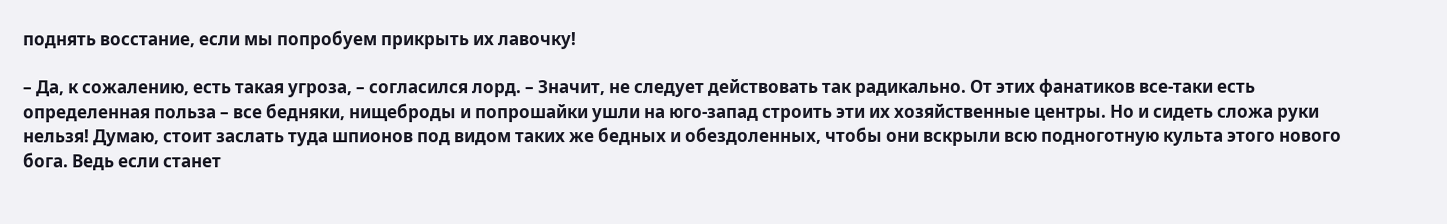поднять восстание, если мы попробуем прикрыть их лавочку!

– Да, к сожалению, есть такая угроза, – согласился лорд. – Значит, не следует действовать так радикально. От этих фанатиков все-таки есть определенная польза – все бедняки, нищеброды и попрошайки ушли на юго-запад строить эти их хозяйственные центры. Но и сидеть сложа руки нельзя! Думаю, стоит заслать туда шпионов под видом таких же бедных и обездоленных, чтобы они вскрыли всю подноготную культа этого нового бога. Ведь если станет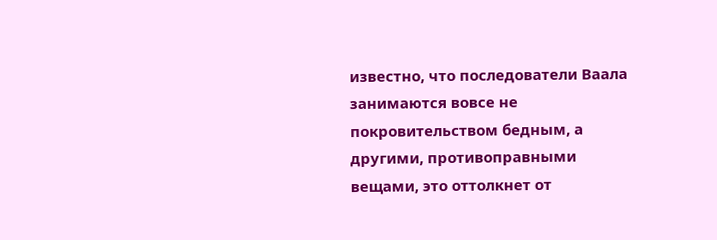известно, что последователи Ваала занимаются вовсе не покровительством бедным, а другими, противоправными вещами, это оттолкнет от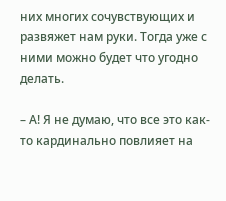них многих сочувствующих и развяжет нам руки. Тогда уже с ними можно будет что угодно делать.

– А! Я не думаю, что все это как-то кардинально повлияет на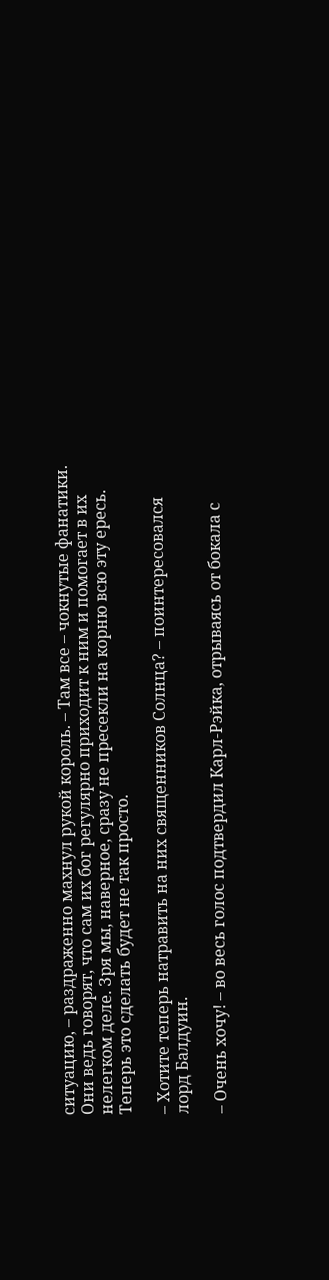ситуацию, – раздраженно махнул рукой король. – Там все – чокнутые фанатики. Они ведь говорят, что сам их бог регулярно приходит к ним и помогает в их нелегком деле. Зря мы, наверное, сразу не пресекли на корню всю эту ересь. Теперь это сделать будет не так просто.

– Хотите теперь натравить на них священников Солнца? – поинтересовался лорд Балдуин.

– Очень хочу! – во весь голос подтвердил Карл-Рэйка, отрываясь от бокала с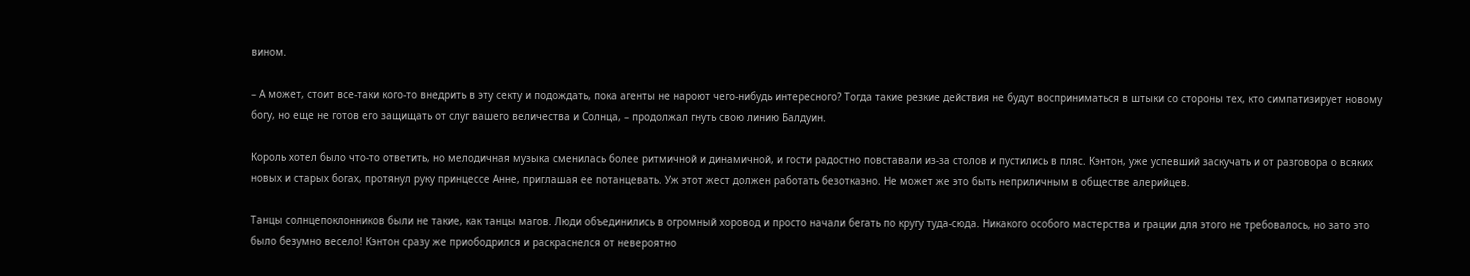вином.

– А может, стоит все-таки кого-то внедрить в эту секту и подождать, пока агенты не нароют чего-нибудь интересного? Тогда такие резкие действия не будут восприниматься в штыки со стороны тех, кто симпатизирует новому богу, но еще не готов его защищать от слуг вашего величества и Солнца, – продолжал гнуть свою линию Балдуин.

Король хотел было что-то ответить, но мелодичная музыка сменилась более ритмичной и динамичной, и гости радостно повставали из-за столов и пустились в пляс. Кэнтон, уже успевший заскучать и от разговора о всяких новых и старых богах, протянул руку принцессе Анне, приглашая ее потанцевать. Уж этот жест должен работать безотказно. Не может же это быть неприличным в обществе алерийцев.

Танцы солнцепоклонников были не такие, как танцы магов. Люди объединились в огромный хоровод и просто начали бегать по кругу туда-сюда. Никакого особого мастерства и грации для этого не требовалось, но зато это было безумно весело! Кэнтон сразу же приободрился и раскраснелся от невероятно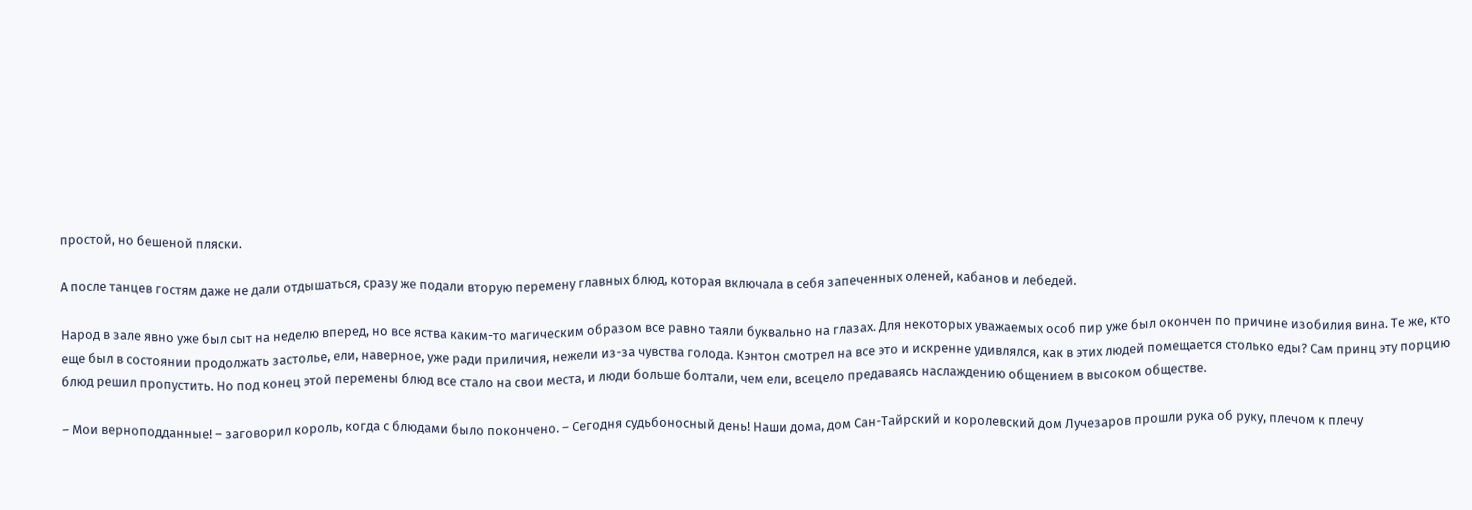простой, но бешеной пляски.

А после танцев гостям даже не дали отдышаться, сразу же подали вторую перемену главных блюд, которая включала в себя запеченных оленей, кабанов и лебедей.

Народ в зале явно уже был сыт на неделю вперед, но все яства каким-то магическим образом все равно таяли буквально на глазах. Для некоторых уважаемых особ пир уже был окончен по причине изобилия вина. Те же, кто еще был в состоянии продолжать застолье, ели, наверное, уже ради приличия, нежели из-за чувства голода. Кэнтон смотрел на все это и искренне удивлялся, как в этих людей помещается столько еды? Сам принц эту порцию блюд решил пропустить. Но под конец этой перемены блюд все стало на свои места, и люди больше болтали, чем ели, всецело предаваясь наслаждению общением в высоком обществе.

– Мои верноподданные! – заговорил король, когда с блюдами было покончено. – Сегодня судьбоносный день! Наши дома, дом Сан-Тайрский и королевский дом Лучезаров прошли рука об руку, плечом к плечу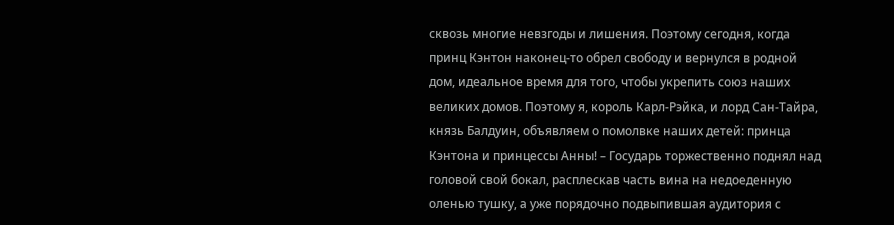сквозь многие невзгоды и лишения. Поэтому сегодня, когда принц Кэнтон наконец-то обрел свободу и вернулся в родной дом, идеальное время для того, чтобы укрепить союз наших великих домов. Поэтому я, король Карл-Рэйка, и лорд Сан-Тайра, князь Балдуин, объявляем о помолвке наших детей: принца Кэнтона и принцессы Анны! – Государь торжественно поднял над головой свой бокал, расплескав часть вина на недоеденную оленью тушку, а уже порядочно подвыпившая аудитория с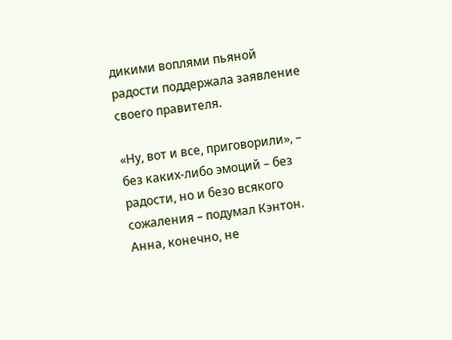дикими воплями пьяной радости поддержала заявление своего правителя.

«Ну, вот и все, приговорили», – без каких-либо эмоций – без радости, но и безо всякого сожаления – подумал Кэнтон. Анна, конечно, не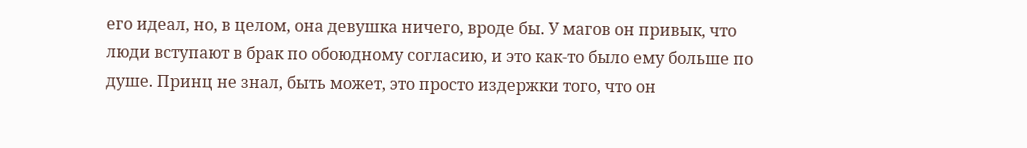его идеал, но, в целом, она девушка ничего, вроде бы. У магов он привык, что люди вступают в брак по обоюдному согласию, и это как-то было ему больше по душе. Принц не знал, быть может, это просто издержки того, что он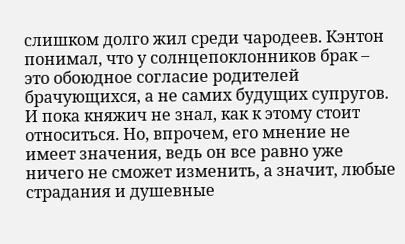слишком долго жил среди чародеев. Кэнтон понимал, что у солнцепоклонников брак – это обоюдное согласие родителей брачующихся, а не самих будущих супругов. И пока княжич не знал, как к этому стоит относиться. Но, впрочем, его мнение не имеет значения, ведь он все равно уже ничего не сможет изменить, а значит, любые страдания и душевные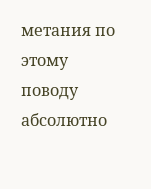метания по этому поводу абсолютно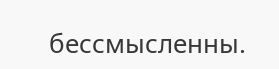бессмысленны.